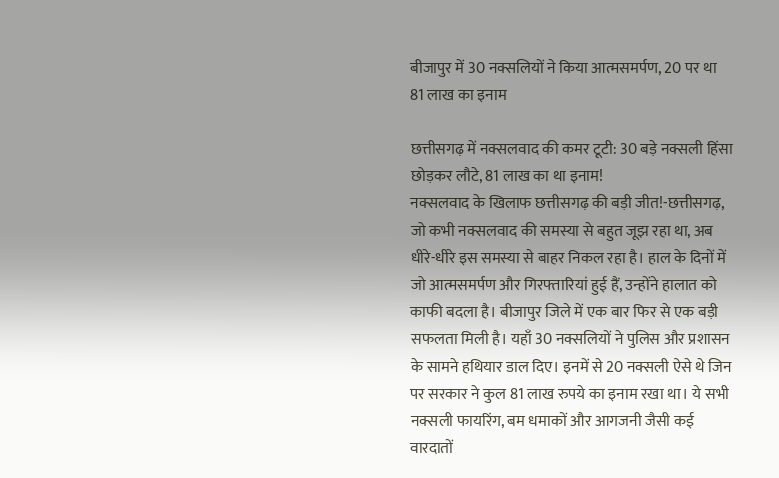बीजापुर में 30 नक्सलियों ने किया आत्मसमर्पण, 20 पर था 81 लाख का इनाम

छत्तीसगढ़ में नक्सलवाद की कमर टूटी: 30 बड़े नक्सली हिंसा छोड़कर लौटे, 81 लाख का था इनाम!
नक्सलवाद के खिलाफ छत्तीसगढ़ की बड़ी जीत!-छत्तीसगढ़, जो कभी नक्सलवाद की समस्या से बहुत जूझ रहा था, अब धीरे-धीरे इस समस्या से बाहर निकल रहा है। हाल के दिनों में जो आत्मसमर्पण और गिरफ्तारियां हुई हैं, उन्होंने हालात को काफी बदला है। बीजापुर जिले में एक बार फिर से एक बड़ी सफलता मिली है। यहाँ 30 नक्सलियों ने पुलिस और प्रशासन के सामने हथियार डाल दिए। इनमें से 20 नक्सली ऐसे थे जिन पर सरकार ने कुल 81 लाख रुपये का इनाम रखा था। ये सभी नक्सली फायरिंग, बम धमाकों और आगजनी जैसी कई वारदातों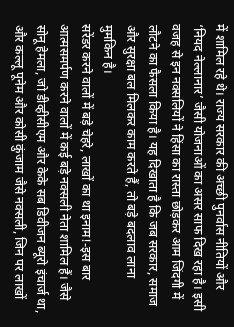में शामिल रहे थे। राज्य सरकार की अच्छी पुनर्वास नीतियों और ‘नियद नेल्लानार’ जैसी योजनाओं का असर साफ दिख रहा है। इसी वजह से इन नक्सलियों ने हिंसा का रास्ता छोड़कर आम जिंदगी में लौटने का फैसला किया है। यह दिखाता है कि जब सरकार, समाज और सुरक्षा बल मिलकर काम करते हैं, तो बड़े बदलाव लाना मुमकिन है।
सरेंडर करने वालों में बड़े चेहरे, लाखों का था इनाम!-इस बार आत्मसमर्पण करने वालों में कई बड़े नक्सली नेता शामिल हैं। जैसे सोनू हेमला, जो डीव्हीसीएम और केके सब डिवीजन ब्यूरो इंचार्ज था, और कल्लू पूनेम और कोसी कुंजाम जैसे नक्सली, जिन पर लाखों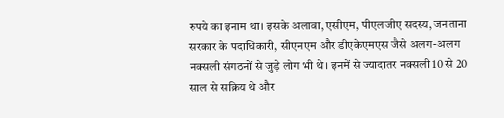रुपये का इनाम था। इसके अलावा, एसीएम, पीएलजीए सदस्य, जनताना सरकार के पदाधिकारी, सीएनएम और डीएकेएमएस जैसे अलग-अलग नक्सली संगठनों से जुड़े लोग भी थे। इनमें से ज्यादातर नक्सली 10 से 20 साल से सक्रिय थे और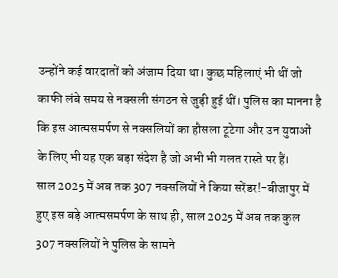उन्होंने कई वारदातों को अंजाम दिया था। कुछ महिलाएं भी थीं जो काफी लंबे समय से नक्सली संगठन से जुड़ी हुई थीं। पुलिस का मानना है कि इस आत्मसमर्पण से नक्सलियों का हौसला टूटेगा और उन युवाओं के लिए भी यह एक बड़ा संदेश है जो अभी भी गलत रास्ते पर हैं।
साल 2025 में अब तक 307 नक्सलियों ने किया सरेंडर!-बीजापुर में हुए इस बड़े आत्मसमर्पण के साथ ही, साल 2025 में अब तक कुल 307 नक्सलियों ने पुलिस के सामने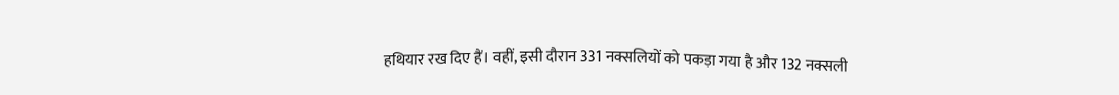हथियार रख दिए हैं। वहीं, इसी दौरान 331 नक्सलियों को पकड़ा गया है और 132 नक्सली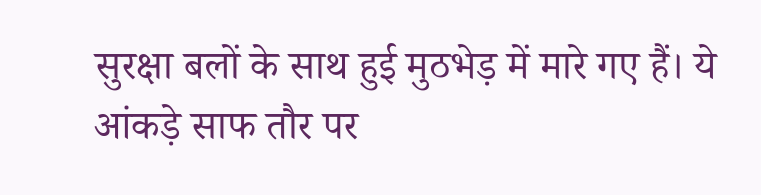सुरक्षा बलों के साथ हुई मुठभेड़ में मारे गए हैं। ये आंकड़े साफ तौर पर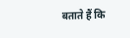बताते हैं कि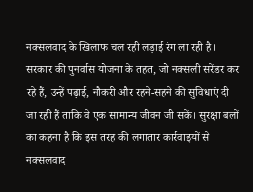नक्सलवाद के खिलाफ चल रही लड़ाई रंग ला रही है। सरकार की पुनर्वास योजना के तहत, जो नक्सली सरेंडर कर रहे हैं, उन्हें पढ़ाई, नौकरी और रहने-सहने की सुविधाएं दी जा रही हैं ताकि वे एक सामान्य जीवन जी सकें। सुरक्षा बलों का कहना है कि इस तरह की लगातार कार्रवाइयों से नक्सलवाद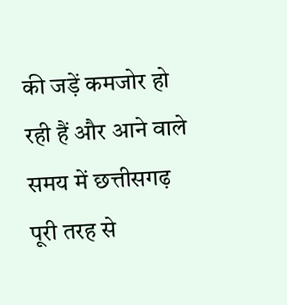की जड़ें कमजोर हो रही हैं और आने वाले समय में छत्तीसगढ़ पूरी तरह से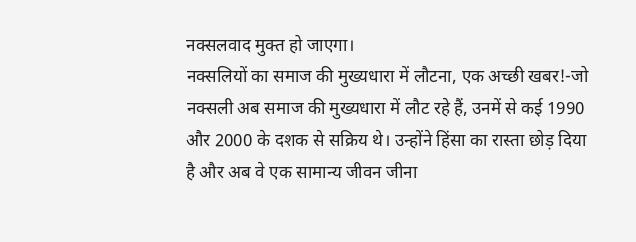नक्सलवाद मुक्त हो जाएगा।
नक्सलियों का समाज की मुख्यधारा में लौटना, एक अच्छी खबर!-जो नक्सली अब समाज की मुख्यधारा में लौट रहे हैं, उनमें से कई 1990 और 2000 के दशक से सक्रिय थे। उन्होंने हिंसा का रास्ता छोड़ दिया है और अब वे एक सामान्य जीवन जीना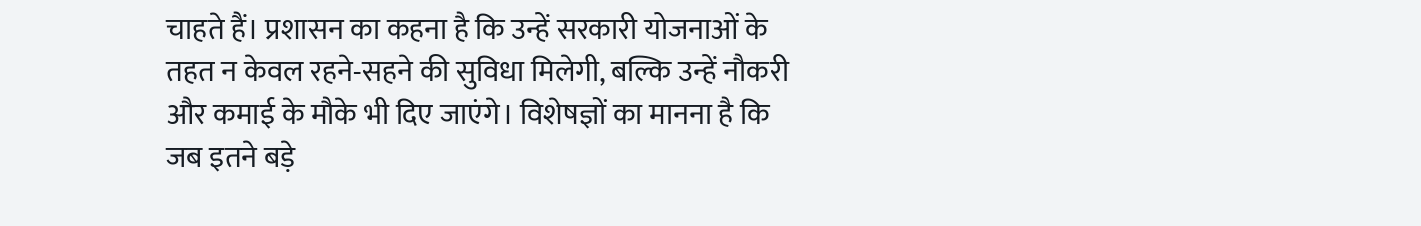चाहते हैं। प्रशासन का कहना है कि उन्हें सरकारी योजनाओं के तहत न केवल रहने-सहने की सुविधा मिलेगी, बल्कि उन्हें नौकरी और कमाई के मौके भी दिए जाएंगे। विशेषज्ञों का मानना है कि जब इतने बड़े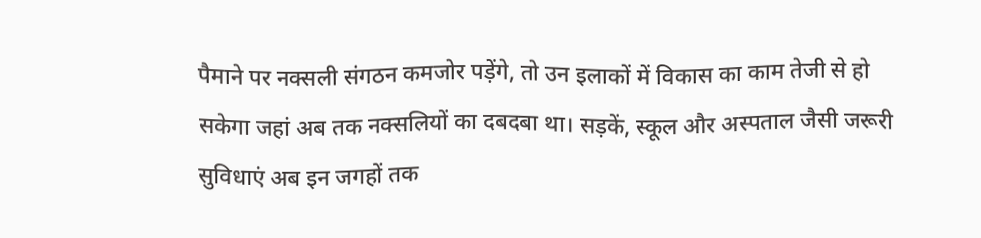पैमाने पर नक्सली संगठन कमजोर पड़ेंगे, तो उन इलाकों में विकास का काम तेजी से हो सकेगा जहां अब तक नक्सलियों का दबदबा था। सड़कें, स्कूल और अस्पताल जैसी जरूरी सुविधाएं अब इन जगहों तक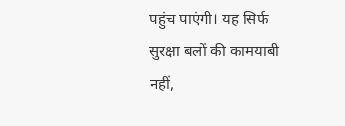पहुंच पाएंगी। यह सिर्फ सुरक्षा बलों की कामयाबी नहीं,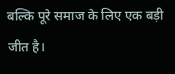बल्कि पूरे समाज के लिए एक बड़ी जीत है।